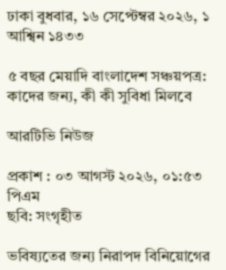ঢাকা বুধবার, ১৬ সেপ্টেম্বর ২০২৬, ১ আশ্বিন ১৪৩৩

৫ বছর মেয়াদি বাংলাদেশ সঞ্চয়পত্র: কাদের জন্য, কী কী সুবিধা মিলবে

আরটিভি নিউজ

প্রকাশ : ০৩ আগস্ট ২০২৬, ০১:৫৩ পিএম
ছবি: সংগৃহীত

ভবিষ্যতের জন্য নিরাপদ বিনিয়োগের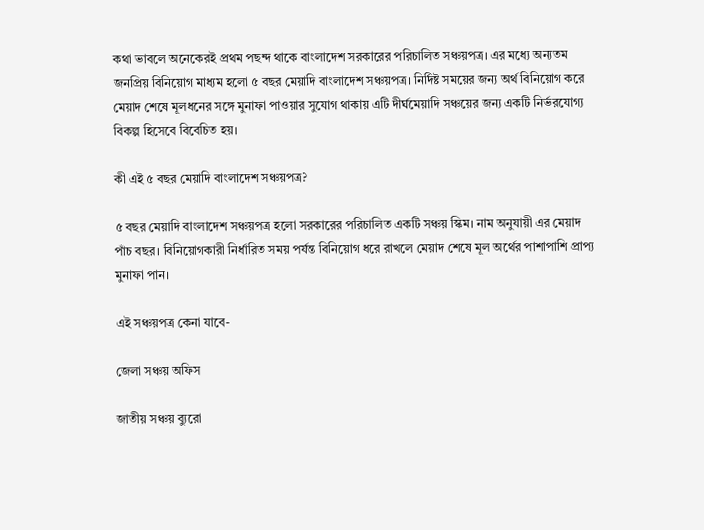কথা ভাবলে অনেকেরই প্রথম পছন্দ থাকে বাংলাদেশ সরকারের পরিচালিত সঞ্চয়পত্র। এর মধ্যে অন্যতম জনপ্রিয় বিনিয়োগ মাধ্যম হলো ৫ বছর মেয়াদি বাংলাদেশ সঞ্চয়পত্র। নির্দিষ্ট সময়ের জন্য অর্থ বিনিয়োগ করে মেয়াদ শেষে মূলধনের সঙ্গে মুনাফা পাওয়ার সুযোগ থাকায় এটি দীর্ঘমেয়াদি সঞ্চয়ের জন্য একটি নির্ভরযোগ্য বিকল্প হিসেবে বিবেচিত হয়।

কী এই ৫ বছর মেয়াদি বাংলাদেশ সঞ্চয়পত্র?

৫ বছর মেয়াদি বাংলাদেশ সঞ্চয়পত্র হলো সরকারের পরিচালিত একটি সঞ্চয় স্কিম। নাম অনুযায়ী এর মেয়াদ পাঁচ বছর। বিনিয়োগকারী নির্ধারিত সময় পর্যন্ত বিনিয়োগ ধরে রাখলে মেয়াদ শেষে মূল অর্থের পাশাপাশি প্রাপ্য মুনাফা পান।

এই সঞ্চয়পত্র কেনা যাবে-

জেলা সঞ্চয় অফিস

জাতীয় সঞ্চয় ব্যুরো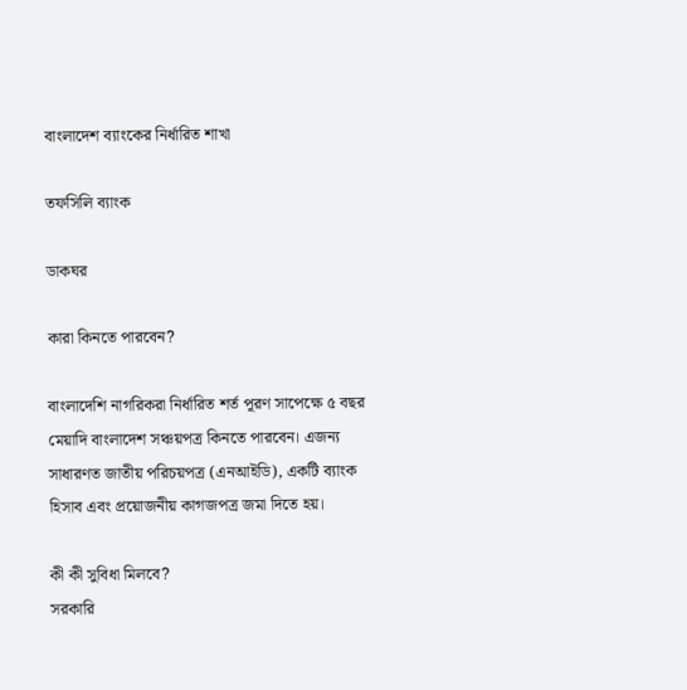বাংলাদেশ ব্যাংকের নির্ধারিত শাখা

তফসিলি ব্যাংক

ডাকঘর

কারা কিনতে পারবেন?

বাংলাদেশি নাগরিকরা নির্ধারিত শর্ত পূরণ সাপেক্ষে ৫ বছর মেয়াদি বাংলাদেশ সঞ্চয়পত্র কিনতে পারবেন। এজন্য সাধারণত জাতীয় পরিচয়পত্র (এনআইডি), একটি ব্যাংক হিসাব এবং প্রয়োজনীয় কাগজপত্র জমা দিতে হয়।

কী কী সুবিধা মিলবে?
সরকারি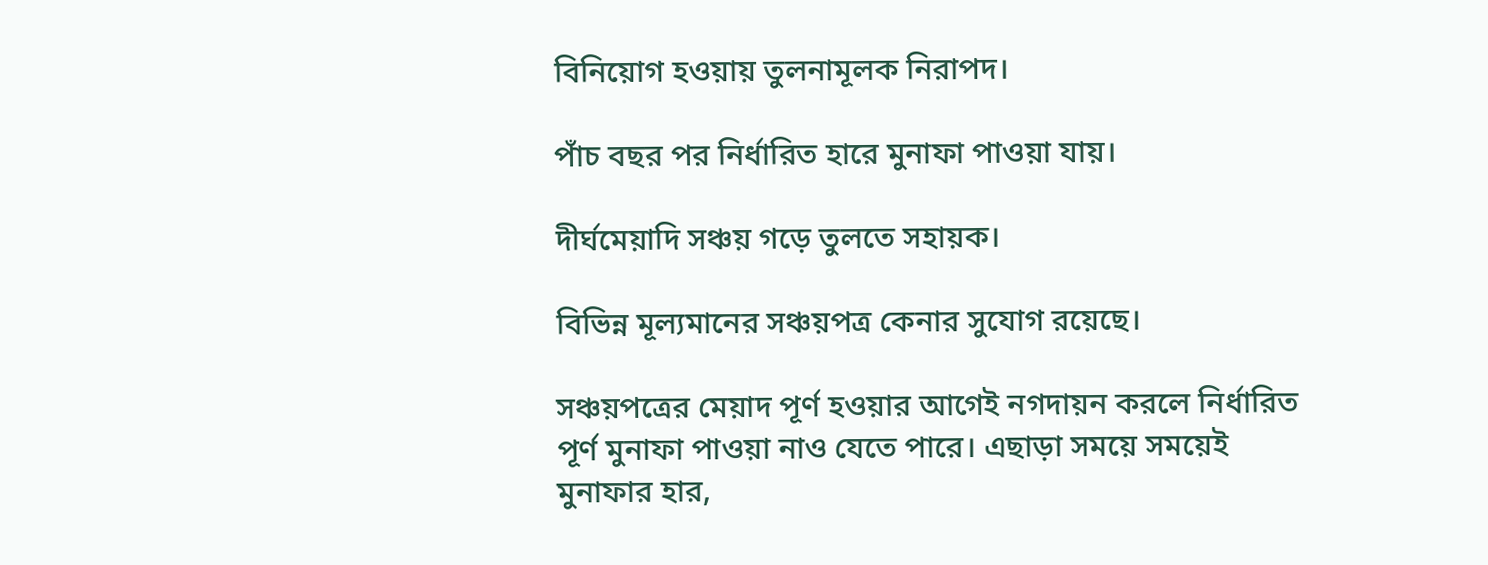বিনিয়োগ হওয়ায় তুলনামূলক নিরাপদ।

পাঁচ বছর পর নির্ধারিত হারে মুনাফা পাওয়া যায়।

দীর্ঘমেয়াদি সঞ্চয় গড়ে তুলতে সহায়ক।

বিভিন্ন মূল্যমানের সঞ্চয়পত্র কেনার সুযোগ রয়েছে।

সঞ্চয়পত্রের মেয়াদ পূর্ণ হওয়ার আগেই নগদায়ন করলে নির্ধারিত পূর্ণ মুনাফা পাওয়া নাও যেতে পারে। এছাড়া সময়ে সময়েই মুনাফার হার,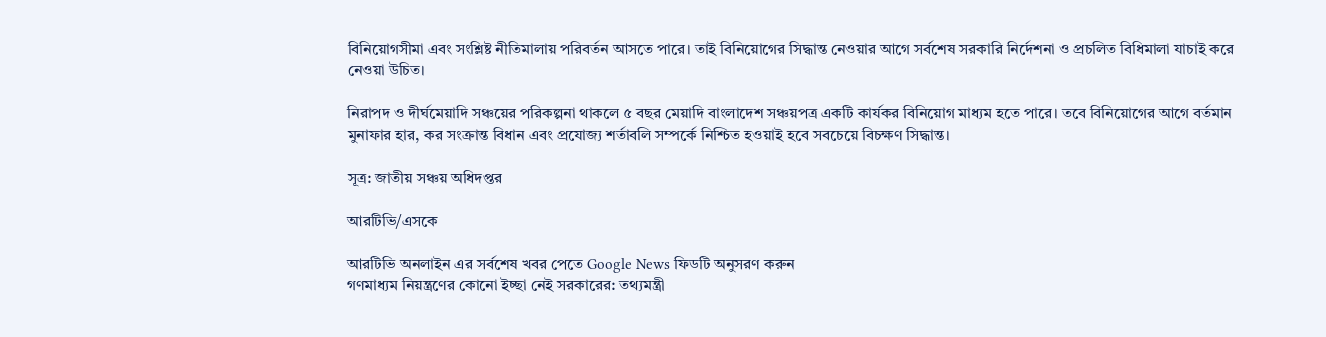বিনিয়োগসীমা এবং সংশ্লিষ্ট নীতিমালায় পরিবর্তন আসতে পারে। তাই বিনিয়োগের সিদ্ধান্ত নেওয়ার আগে সর্বশেষ সরকারি নির্দেশনা ও প্রচলিত বিধিমালা যাচাই করে নেওয়া উচিত।

নিরাপদ ও দীর্ঘমেয়াদি সঞ্চয়ের পরিকল্পনা থাকলে ৫ বছর মেয়াদি বাংলাদেশ সঞ্চয়পত্র একটি কার্যকর বিনিয়োগ মাধ্যম হতে পারে। তবে বিনিয়োগের আগে বর্তমান মুনাফার হার, কর সংক্রান্ত বিধান এবং প্রযোজ্য শর্তাবলি সম্পর্কে নিশ্চিত হওয়াই হবে সবচেয়ে বিচক্ষণ সিদ্ধান্ত।

সূত্র: জাতীয় সঞ্চয় অধিদপ্তর

আরটিভি/এসকে

আরটিভি অনলাইন এর সর্বশেষ খবর পেতে Google News ফিডটি অনুসরণ করুন
গণমাধ্যম নিয়ন্ত্রণের কোনো ইচ্ছা নেই সরকারের: তথ্যমন্ত্রী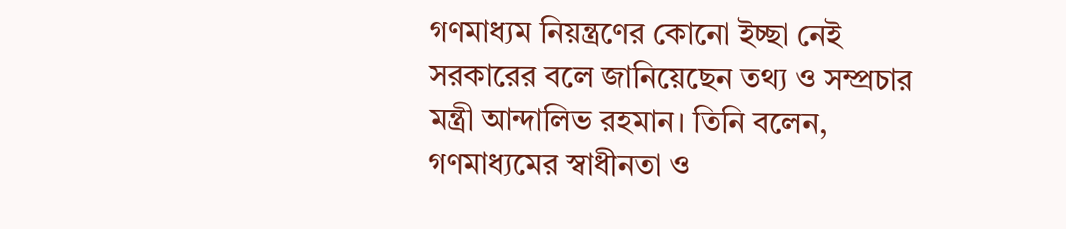গণমাধ্যম নিয়ন্ত্রণের কোনো ইচ্ছা নেই সরকারের বলে জানিয়েছেন তথ্য ও সম্প্রচার মন্ত্রী আন্দালিভ রহমান। তিনি বলেন, গণমাধ্যমের স্বাধীনতা ও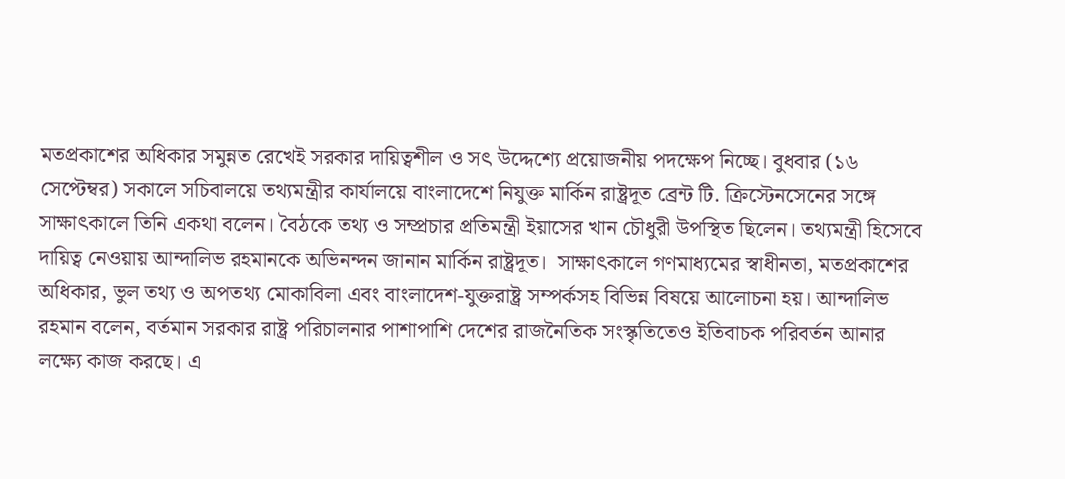মতপ্রকাশের অধিকার সমুন্নত রেখেই সরকার দায়িত্বশীল ও সৎ উদ্দেশ্যে প্রয়োজনীয় পদক্ষেপ নিচ্ছে। বুধবার (১৬ সেপ্টেম্বর) সকালে সচিবালয়ে তথ্যমন্ত্রীর কার্যালয়ে বাংলাদেশে নিযুক্ত মার্কিন রাষ্ট্রদূত ব্রেন্ট টি. ক্রিস্টেনসেনের সঙ্গে সাক্ষাৎকালে তিনি একথা বলেন। বৈঠকে তথ্য ও সম্প্রচার প্রতিমন্ত্রী ইয়াসের খান চৌধুরী উপস্থিত ছিলেন। তথ্যমন্ত্রী হিসেবে দায়িত্ব নেওয়ায় আন্দালিভ রহমানকে অভিনন্দন জানান মার্কিন রাষ্ট্রদূত।  সাক্ষাৎকালে গণমাধ্যমের স্বাধীনতা, মতপ্রকাশের অধিকার, ভুল তথ্য ও অপতথ্য মোকাবিলা এবং বাংলাদেশ-যুক্তরাষ্ট্র সম্পর্কসহ বিভিন্ন বিষয়ে আলোচনা হয়। আন্দালিভ রহমান বলেন, বর্তমান সরকার রাষ্ট্র পরিচালনার পাশাপাশি দেশের রাজনৈতিক সংস্কৃতিতেও ইতিবাচক পরিবর্তন আনার লক্ষ্যে কাজ করছে। এ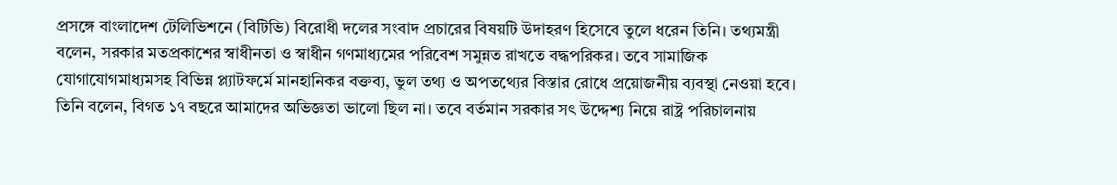প্রসঙ্গে বাংলাদেশ টেলিভিশনে (বিটিভি) বিরোধী দলের সংবাদ প্রচারের বিষয়টি উদাহরণ হিসেবে তুলে ধরেন তিনি। তথ্যমন্ত্রী বলেন, সরকার মতপ্রকাশের স্বাধীনতা ও স্বাধীন গণমাধ্যমের পরিবেশ সমুন্নত রাখতে বদ্ধপরিকর। তবে সামাজিক যোগাযোগমাধ্যমসহ বিভিন্ন প্ল্যাটফর্মে মানহানিকর বক্তব্য, ভুল তথ্য ও অপতথ্যের বিস্তার রোধে প্রয়োজনীয় ব্যবস্থা নেওয়া হবে।  তিনি বলেন, বিগত ১৭ বছরে আমাদের অভিজ্ঞতা ভালো ছিল না। তবে বর্তমান সরকার সৎ উদ্দেশ্য নিয়ে রাষ্ট্র পরিচালনায়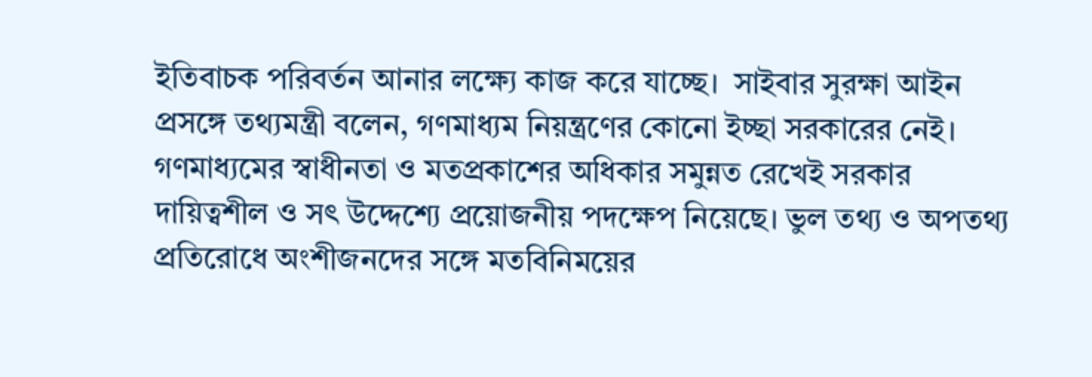ইতিবাচক পরিবর্তন আনার লক্ষ্যে কাজ করে যাচ্ছে।  সাইবার সুরক্ষা আইন প্রসঙ্গে তথ্যমন্ত্রী বলেন, গণমাধ্যম নিয়ন্ত্রণের কোনো ইচ্ছা সরকারের নেই। গণমাধ্যমের স্বাধীনতা ও মতপ্রকাশের অধিকার সমুন্নত রেখেই সরকার দায়িত্বশীল ও সৎ উদ্দেশ্যে প্রয়োজনীয় পদক্ষেপ নিয়েছে। ভুল তথ্য ও অপতথ্য প্রতিরোধে অংশীজনদের সঙ্গে মতবিনিময়ের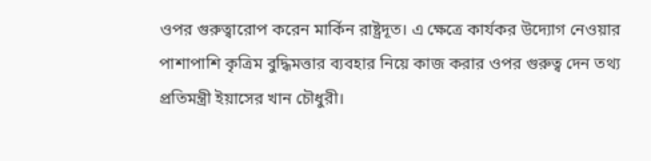ওপর গুরুত্বারোপ করেন মার্কিন রাষ্ট্রদূত। এ ক্ষেত্রে কার্যকর উদ্যোগ নেওয়ার পাশাপাশি কৃত্রিম বুদ্ধিমত্তার ব্যবহার নিয়ে কাজ করার ওপর গুরুত্ব দেন তথ্য প্রতিমন্ত্রী ইয়াসের খান চৌধুরী।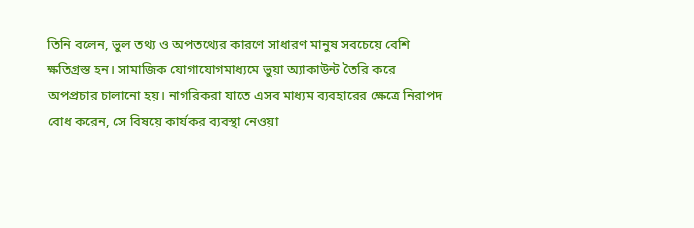তিনি বলেন, ভুল তথ্য ও অপতথ্যের কারণে সাধারণ মানুষ সবচেয়ে বেশি ক্ষতিগ্রস্ত হন। সামাজিক যোগাযোগমাধ্যমে ভুয়া অ্যাকাউন্ট তৈরি করে অপপ্রচার চালানো হয়। নাগরিকরা যাতে এসব মাধ্যম ব্যবহারের ক্ষেত্রে নিরাপদ বোধ করেন, সে বিষয়ে কার্যকর ব্যবস্থা নেওয়া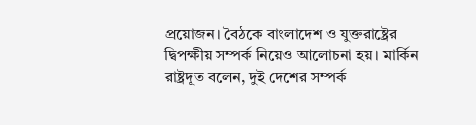প্রয়োজন। বৈঠকে বাংলাদেশ ও যুক্তরাষ্ট্রের দ্বিপক্ষীয় সম্পর্ক নিয়েও আলোচনা হয়। মার্কিন রাষ্ট্রদূত বলেন, দুই দেশের সম্পর্ক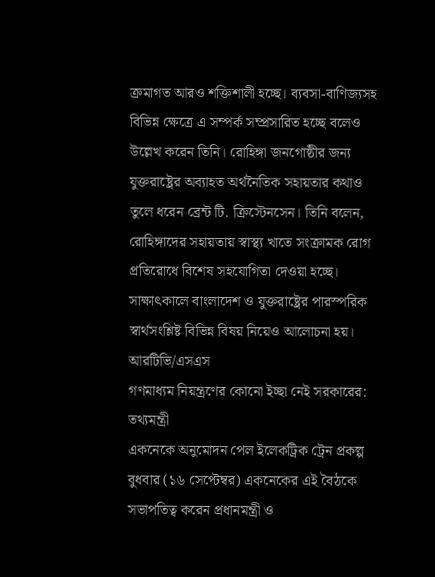ক্রমাগত আরও শক্তিশালী হচ্ছে। ব্যবসা-বাণিজ্যসহ বিভিন্ন ক্ষেত্রে এ সম্পর্ক সম্প্রসারিত হচ্ছে বলেও উল্লেখ করেন তিনি। রোহিঙ্গা জনগোষ্ঠীর জন্য যুক্তরাষ্ট্রের অব্যাহত অর্থনৈতিক সহায়তার কথাও তুলে ধরেন ব্রেন্ট টি. ক্রিস্টেনসেন। তিনি বলেন, রোহিঙ্গাদের সহায়তায় স্বাস্থ্য খাতে সংক্রামক রোগ প্রতিরোধে বিশেষ সহযোগিতা দেওয়া হচ্ছে। সাক্ষাৎকালে বাংলাদেশ ও যুক্তরাষ্ট্রের পারস্পরিক স্বার্থসংশ্লিষ্ট বিভিন্ন বিষয় নিয়েও আলোচনা হয়। আরটিভি/এসএস
গণমাধ্যম নিয়ন্ত্রণের কোনো ইচ্ছা নেই সরকারের: তথ্যমন্ত্রী
একনেকে অনুমোদন পেল ইলেকট্রিক ট্রেন প্রকল্প
বুধবার (১৬ সেপ্টেম্বর) একনেকের এই বৈঠকে সভাপতিত্ব করেন প্রধানমন্ত্রী ও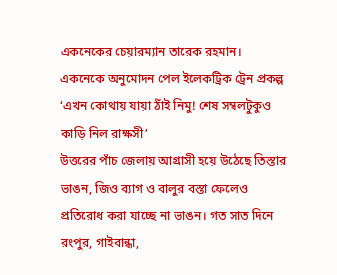একনেকের চেয়ারম্যান তারেক রহমান।
একনেকে অনুমোদন পেল ইলেকট্রিক ট্রেন প্রকল্প
‘এখন কোথায় যায়া ঠাঁই নিমু! শেষ সম্বলটুকুও কাড়ি নিল রাক্ষসী’
উত্তরের পাঁচ জেলায় আগ্রাসী হয়ে উঠেছে তিস্তার ভাঙন, জিও ব্যাগ ও বালুর বস্তা ফেলেও প্রতিরোধ করা যাচ্ছে না ভাঙন। গত সাত দিনে রংপুর, গাইবান্ধা,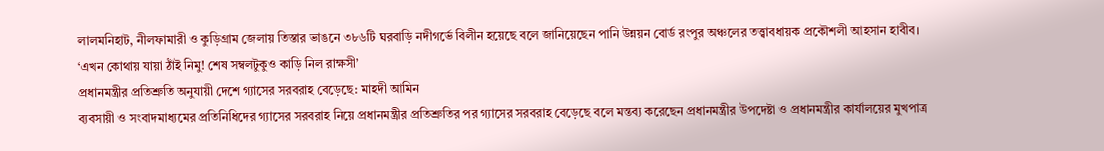লালমনিহাট, নীলফামারী ও কুড়িগ্রাম জেলায় তিস্তার ভাঙনে ৩৮৬টি ঘরবাড়ি নদীগর্ভে বিলীন হয়েছে বলে জানিয়েছেন পানি উন্নয়ন বোর্ড রংপুর অঞ্চলের তত্ত্বাবধায়ক প্রকৌশলী আহসান হাবীব।
‘এখন কোথায় যায়া ঠাঁই নিমু! শেষ সম্বলটুকুও কাড়ি নিল রাক্ষসী’
প্রধানমন্ত্রীর প্রতিশ্রুতি অনুযায়ী দেশে গ্যাসের সরবরাহ বেড়েছে: মাহদী আমিন
ব্যবসায়ী ও সংবাদমাধ্যমের প্রতিনিধিদের গ্যাসের সরবরাহ নিয়ে প্রধানমন্ত্রীর প্রতিশ্রুতির পর গ্যাসের সরবরাহ বেড়েছে বলে মন্তব্য করেছেন প্রধানমন্ত্রীর উপদেষ্টা ও প্রধানমন্ত্রীর কার্যালয়ের মুখপাত্র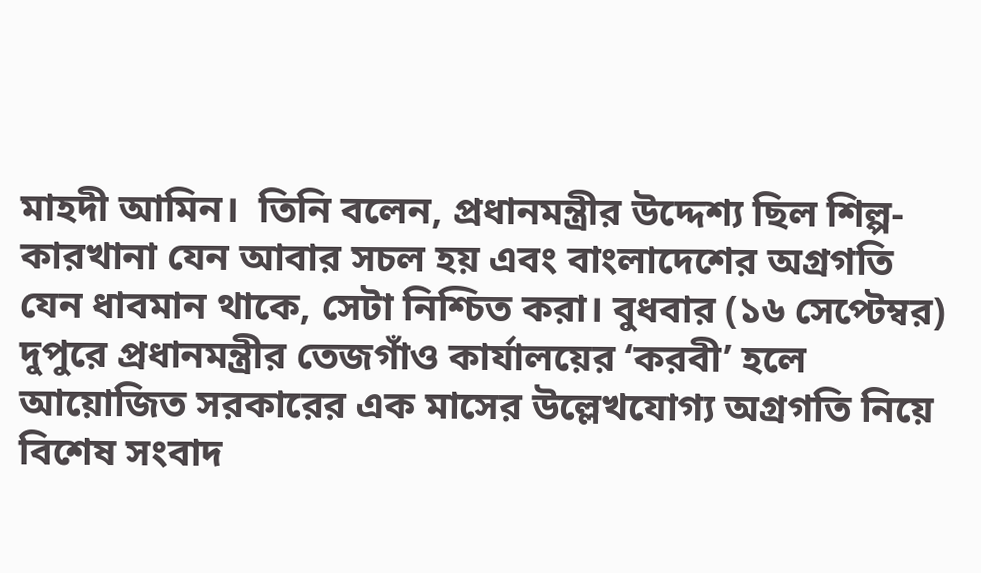মাহদী আমিন।  তিনি বলেন, প্রধানমন্ত্রীর উদ্দেশ্য ছিল শিল্প-কারখানা যেন আবার সচল হয় এবং বাংলাদেশের অগ্রগতি যেন ধাবমান থাকে, সেটা নিশ্চিত করা। বুধবার (১৬ সেপ্টেম্বর) দুপুরে প্রধানমন্ত্রীর তেজগাঁও কার্যালয়ের ‘করবী’ হলে আয়োজিত সরকারের এক মাসের উল্লেখযোগ্য অগ্রগতি নিয়ে বিশেষ সংবাদ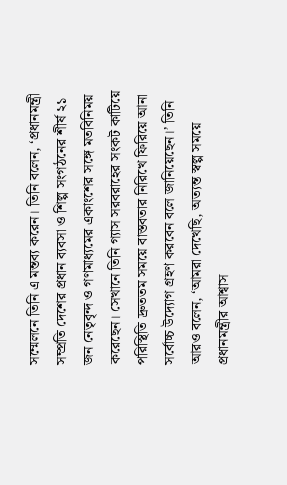সম্মেলনে তিনি এ মন্তব্য করেন। তিনি বলেন, ‘প্রধানমন্ত্রী সম্প্রতি দেশের প্রধান ব্যবসা ও শিল্প সংগঠনের শীর্ষ ২১ জন নেতৃবৃন্দ ও গণমাধ্যমের একাংশের সঙ্গে মতবিনিময় করেছেন। সেখানে তিনি গ্যাস সরবরাহের সংকট কাটিয়ে পরিস্থিতি দ্রুততম সময়ে বাস্তবতার নিরিখে ফিরিয়ে আনা সর্বোচ্চ উদ্যোগ গ্রহণ করবেন বলে জানিয়েছেন।’ তিনি আরও বলেন, ‘আমরা দেখেছি, অত্যন্ত স্বল্প সময়ে প্রধানমন্ত্রীর আশ্বাস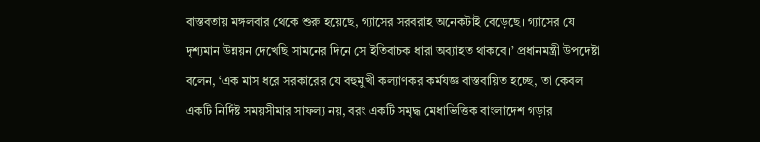বাস্তবতায় মঙ্গলবার থেকে শুরু হয়েছে, গ্যাসের সরবরাহ অনেকটাই বেড়েছে। গ্যাসের যে দৃশ্যমান উন্নয়ন দেখেছি সামনের দিনে সে ইতিবাচক ধারা অব্যাহত থাকবে।’ প্রধানমন্ত্রী উপদেষ্টা বলেন, ‘এক মাস ধরে সরকারের যে বহুমুখী কল্যাণকর কর্মযজ্ঞ বাস্তবায়িত হচ্ছে, তা কেবল একটি নির্দিষ্ট সময়সীমার সাফল্য নয়, বরং একটি সমৃদ্ধ মেধাভিত্তিক বাংলাদেশ গড়ার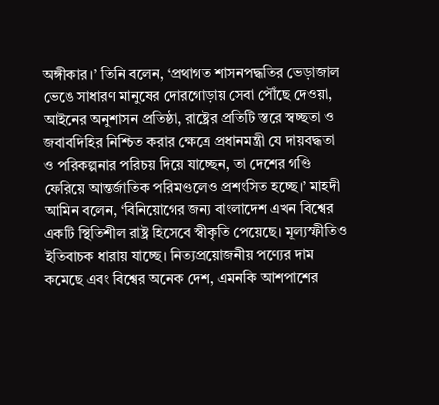অঙ্গীকার।’ তিনি বলেন, ‘প্রথাগত শাসনপদ্ধতির ভেড়াজাল ভেঙে সাধারণ মানুষের দোরগোড়ায় সেবা পৌঁছে দেওয়া, আইনের অনুশাসন প্রতিষ্ঠা, রাষ্ট্রের প্রতিটি স্তরে স্বচ্ছতা ও জবাবদিহির নিশ্চিত করার ক্ষেত্রে প্রধানমন্ত্রী যে দায়বদ্ধতা ও পরিকল্পনার পরিচয় দিয়ে যাচ্ছেন, তা দেশের গণ্ডি ফেরিয়ে আন্তর্জাতিক পরিমণ্ডলেও প্রশংসিত হচ্ছে।’ মাহদী আমিন বলেন, ‘বিনিয়োগের জন্য বাংলাদেশ এখন বিশ্বের একটি স্থিতিশীল রাষ্ট্র হিসেবে স্বীকৃতি পেয়েছে। মূল্যস্ফীতিও ইতিবাচক ধারায় যাচ্ছে। নিত্যপ্রয়োজনীয় পণ্যের দাম কমেছে এবং বিশ্বের অনেক দেশ, এমনকি আশপাশের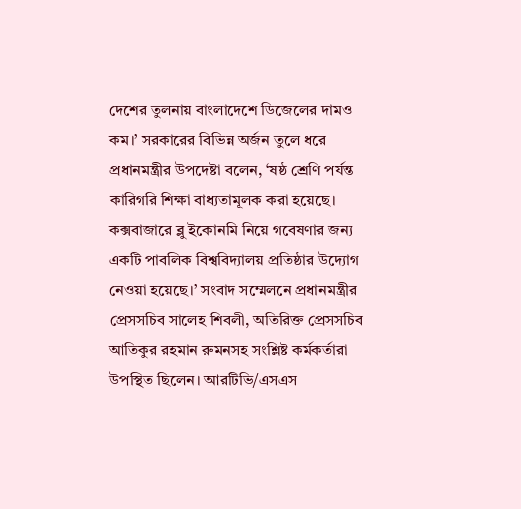দেশের তুলনায় বাংলাদেশে ডিজেলের দামও কম।’ সরকারের বিভিন্ন অর্জন তুলে ধরে প্রধানমন্ত্রীর উপদেষ্টা বলেন, ‘ষষ্ঠ শ্রেণি পর্যন্ত কারিগরি শিক্ষা বাধ্যতামূলক করা হয়েছে। কক্সবাজারে ব্লু ইকোনমি নিয়ে গবেষণার জন্য একটি পাবলিক বিশ্ববিদ্যালয় প্রতিষ্ঠার উদ্যোগ নেওয়া হয়েছে।’ সংবাদ সম্মেলনে প্রধানমন্ত্রীর প্রেসসচিব সালেহ শিবলী, অতিরিক্ত প্রেসসচিব আতিকুর রহমান রুমনসহ সংশ্লিষ্ট কর্মকর্তারা উপস্থিত ছিলেন। আরটিভি/এসএস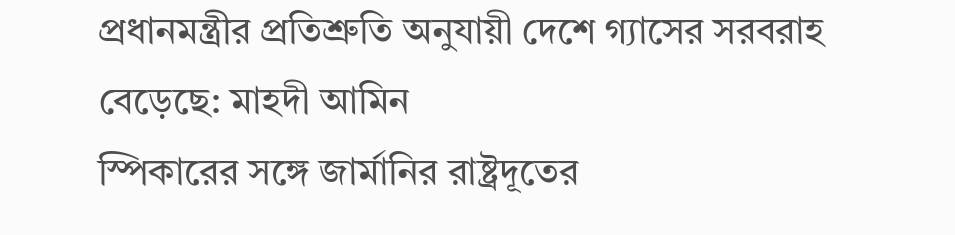প্রধানমন্ত্রীর প্রতিশ্রুতি অনুযায়ী দেশে গ্যাসের সরবরাহ বেড়েছে: মাহদী আমিন
স্পিকারের সঙ্গে জার্মানির রাষ্ট্রদূতের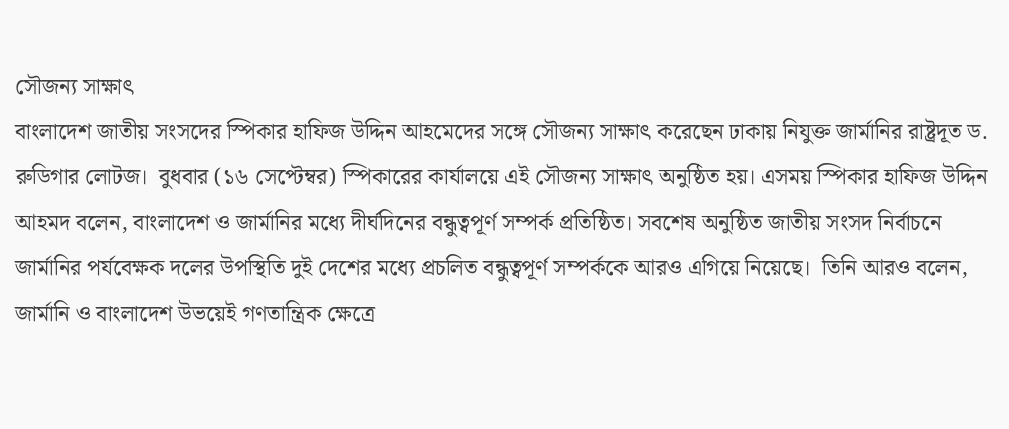সৌজন্য সাক্ষাৎ
বাংলাদেশ জাতীয় সংসদের স্পিকার হাফিজ উদ্দিন আহমেদের সঙ্গে সৌজন্য সাক্ষাৎ করেছেন ঢাকায় নিযুক্ত জার্মানির রাষ্ট্রদূত ড. রুডিগার লোটজ।  বুধবার (১৬ সেপ্টেম্বর) স্পিকারের কার্যালয়ে এই সৌজন্য সাক্ষাৎ অনুষ্ঠিত হয়। এসময় স্পিকার হাফিজ উদ্দিন আহমদ বলেন, বাংলাদেশ ও জার্মানির মধ্যে দীর্ঘদিনের বন্ধুত্বপূর্ণ সম্পর্ক প্রতিষ্ঠিত। সবশেষ অনুষ্ঠিত জাতীয় সংসদ নির্বাচনে জার্মানির পর্যবেক্ষক দলের উপস্থিতি দুই দেশের মধ্যে প্রচলিত বন্ধুত্বপূর্ণ সম্পর্ককে আরও এগিয়ে নিয়েছে।  তিনি আরও বলেন, জার্মানি ও বাংলাদেশ উভয়েই গণতান্ত্রিক ক্ষেত্রে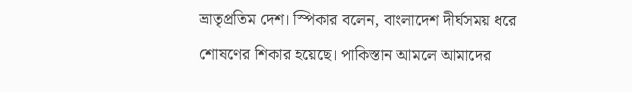ভ্রাতৃপ্রতিম দেশ। স্পিকার বলেন, বাংলাদেশ দীর্ঘসময় ধরে শোষণের শিকার হয়েছে। পাকিস্তান আমলে আমাদের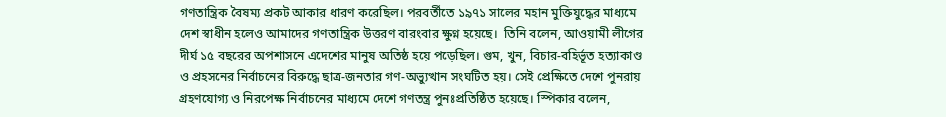গণতান্ত্রিক বৈষম্য প্রকট আকার ধারণ করেছিল। পরবর্তীতে ১৯৭১ সালের মহান মুক্তিযুদ্ধের মাধ্যমে দেশ স্বাধীন হলেও আমাদের গণতান্ত্রিক উত্তরণ বারংবার ক্ষুণ্ন হয়েছে।  তিনি বলেন, আওয়ামী লীগের দীর্ঘ ১৫ বছরের অপশাসনে এদেশের মানুষ অতিষ্ঠ হয়ে পড়েছিল। গুম, খুন, বিচার-বহির্ভূত হত্যাকাণ্ড ও প্রহসনের নির্বাচনের বিরুদ্ধে ছাত্র-জনতার গণ-অভ্যুত্থান সংঘটিত হয়। সেই প্রেক্ষিতে দেশে পুনরায় গ্রহণযোগ্য ও নিরপেক্ষ নির্বাচনের মাধ্যমে দেশে গণতন্ত্র পুনঃপ্রতিষ্ঠিত হয়েছে। স্পিকার বলেন,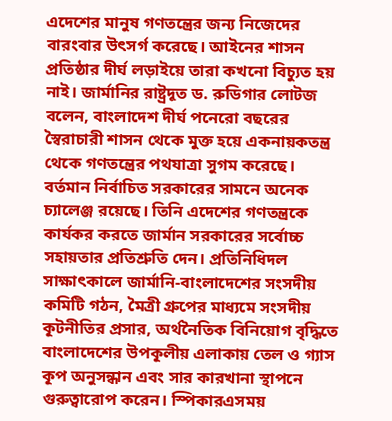এদেশের মানুষ গণতন্ত্রের জন্য নিজেদের বারংবার উৎসর্গ করেছে। আইনের শাসন প্রতিষ্ঠার দীর্ঘ লড়াইয়ে তারা কখনো বিচ্যুত হয় নাই। জার্মানির রাষ্ট্রদূত ড. রুডিগার লোটজ বলেন, বাংলাদেশ দীর্ঘ পনেরো বছরের স্বৈরাচারী শাসন থেকে মুক্ত হয়ে একনায়কতন্ত্র থেকে গণতন্ত্রের পথযাত্রা সুগম করেছে। বর্তমান নির্বাচিত সরকারের সামনে অনেক চ্যালেঞ্জ রয়েছে। তিনি এদেশের গণতন্ত্রকে কার্যকর করতে জার্মান সরকারের সর্বোচ্চ সহায়তার প্রতিশ্রুতি দেন। প্রতিনিধিদল সাক্ষাৎকালে জার্মানি-বাংলাদেশের সংসদীয় কমিটি গঠন, মৈত্রী গ্রুপের মাধ্যমে সংসদীয় কূটনীতির প্রসার, অর্থনৈতিক বিনিয়োগ বৃদ্ধিতে বাংলাদেশের উপকূলীয় এলাকায় তেল ও গ্যাস কূপ অনুসন্ধান এবং সার কারখানা স্থাপনে গুরুত্বারোপ করেন। স্পিকারএসময়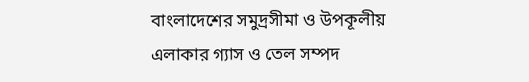বাংলাদেশের সমুদ্রসীমা ও উপকূলীয় এলাকার গ্যাস ও তেল সম্পদ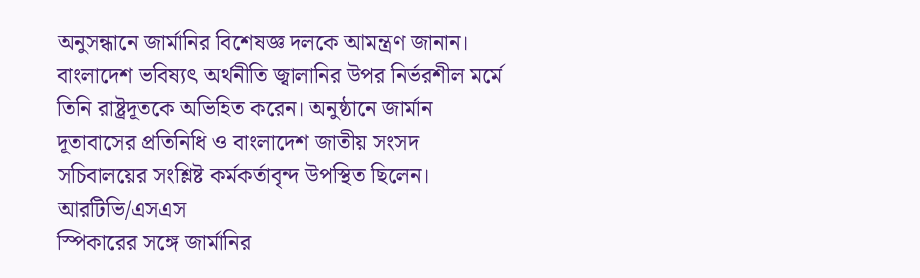অনুসন্ধানে জার্মানির বিশেষজ্ঞ দলকে আমন্ত্রণ জানান। বাংলাদেশ ভবিষ্যৎ অর্থনীতি জ্বালানির উপর নির্ভরশীল মর্মে তিনি রাষ্ট্রদূতকে অভিহিত করেন। অনুষ্ঠানে জার্মান দূতাবাসের প্রতিনিধি ও বাংলাদেশ জাতীয় সংসদ সচিবালয়ের সংশ্লিষ্ট কর্মকর্তাবৃন্দ উপস্থিত ছিলেন। আরটিভি/এসএস
স্পিকারের সঙ্গে জার্মানির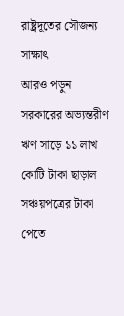রাষ্ট্রদূতের সৌজন্য সাক্ষাৎ
আরও পড়ুন
সরকারের অভ্যন্তরীণ ঋণ সাড়ে ১১ লাখ কোটি টাকা ছাড়াল
সঞ্চয়পত্রের টাকা পেতে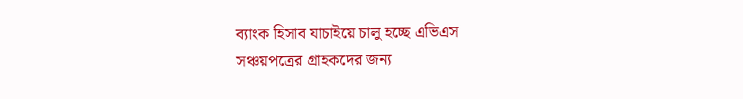ব্যাংক হিসাব যাচাইয়ে চালু হচ্ছে এভিএস
সঞ্চয়পত্রের গ্রাহকদের জন্য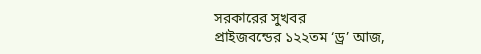সরকারের সুখবর
প্রাইজবন্ডের ১২২তম ‘ড্র’ আজ,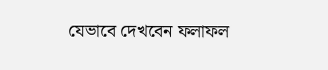যেভাবে দেখবেন ফলাফল